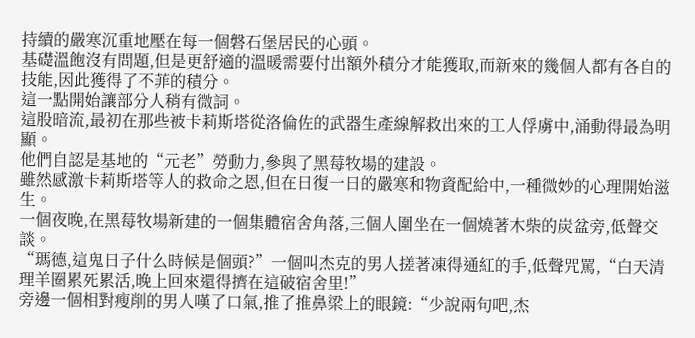持續的嚴寒沉重地壓在每一個磐石堡居民的心頭。
基礎溫飽沒有問題,但是更舒適的溫暖需要付出額外積分才能獲取,而新來的幾個人都有各自的技能,因此獲得了不菲的積分。
這一點開始讓部分人稍有微詞。
這股暗流,最初在那些被卡莉斯塔從洛倫佐的武器生產線解救出來的工人俘虜中,涌動得最為明顯。
他們自認是基地的“元老”勞動力,參與了黑莓牧場的建設。
雖然感激卡莉斯塔等人的救命之恩,但在日復一日的嚴寒和物資配給中,一種微妙的心理開始滋生。
一個夜晚,在黑莓牧場新建的一個集體宿舍角落,三個人圍坐在一個燒著木柴的炭盆旁,低聲交談。
“瑪德,這鬼日子什么時候是個頭?”一個叫杰克的男人搓著凍得通紅的手,低聲咒罵,“白天清理羊圈累死累活,晚上回來還得擠在這破宿舍里!”
旁邊一個相對瘦削的男人嘆了口氣,推了推鼻梁上的眼鏡:“少說兩句吧,杰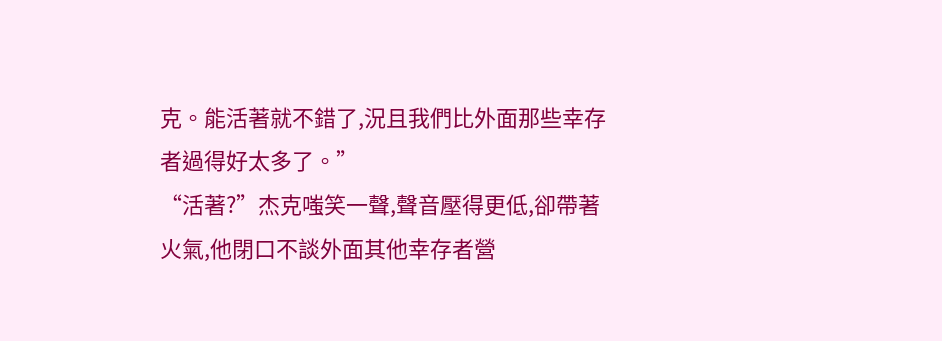克。能活著就不錯了,況且我們比外面那些幸存者過得好太多了。”
“活著?”杰克嗤笑一聲,聲音壓得更低,卻帶著火氣,他閉口不談外面其他幸存者營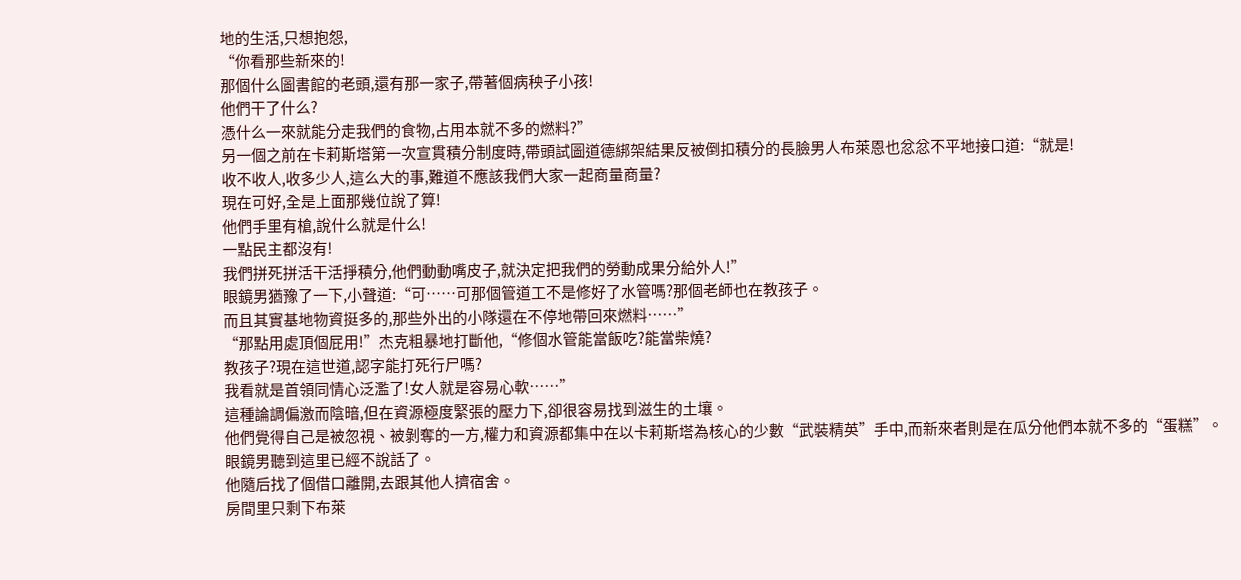地的生活,只想抱怨,
“你看那些新來的!
那個什么圖書館的老頭,還有那一家子,帶著個病秧子小孩!
他們干了什么?
憑什么一來就能分走我們的食物,占用本就不多的燃料?”
另一個之前在卡莉斯塔第一次宣貫積分制度時,帶頭試圖道德綁架結果反被倒扣積分的長臉男人布萊恩也忿忿不平地接口道:“就是!
收不收人,收多少人,這么大的事,難道不應該我們大家一起商量商量?
現在可好,全是上面那幾位說了算!
他們手里有槍,說什么就是什么!
一點民主都沒有!
我們拼死拼活干活掙積分,他們動動嘴皮子,就決定把我們的勞動成果分給外人!”
眼鏡男猶豫了一下,小聲道:“可……可那個管道工不是修好了水管嗎?那個老師也在教孩子。
而且其實基地物資挺多的,那些外出的小隊還在不停地帶回來燃料……”
“那點用處頂個屁用!”杰克粗暴地打斷他,“修個水管能當飯吃?能當柴燒?
教孩子?現在這世道,認字能打死行尸嗎?
我看就是首領同情心泛濫了!女人就是容易心軟……”
這種論調偏激而陰暗,但在資源極度緊張的壓力下,卻很容易找到滋生的土壤。
他們覺得自己是被忽視、被剝奪的一方,權力和資源都集中在以卡莉斯塔為核心的少數“武裝精英”手中,而新來者則是在瓜分他們本就不多的“蛋糕”。
眼鏡男聽到這里已經不說話了。
他隨后找了個借口離開,去跟其他人擠宿舍。
房間里只剩下布萊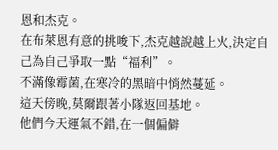恩和杰克。
在布萊恩有意的挑唆下,杰克越說越上火,決定自己為自己爭取一點“福利”。
不滿像霉菌,在寒冷的黑暗中悄然蔓延。
這天傍晚,莫爾跟著小隊返回基地。
他們今天運氣不錯,在一個偏僻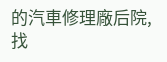的汽車修理廠后院,找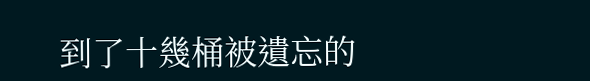到了十幾桶被遺忘的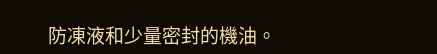防凍液和少量密封的機油。